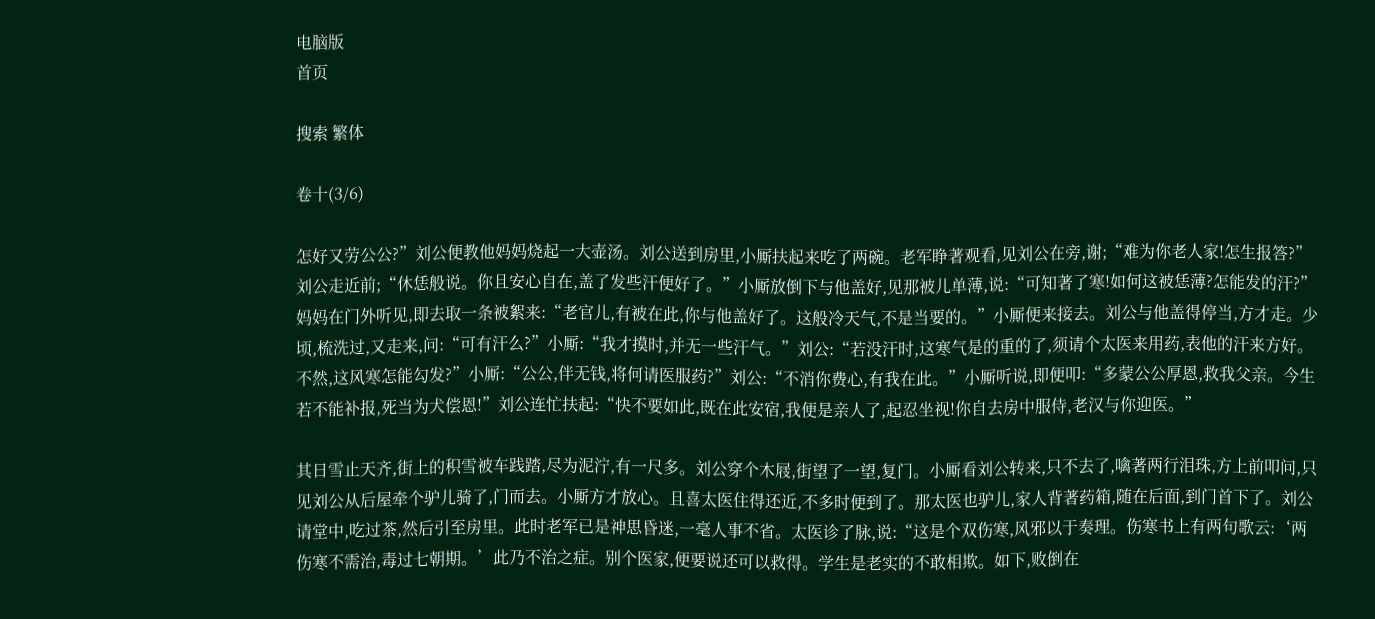电脑版
首页

搜索 繁体

卷十(3/6)

怎好又劳公公?”刘公便教他妈妈烧起一大壶汤。刘公送到房里,小厮扶起来吃了两碗。老军睁著观看,见刘公在旁,谢;“难为你老人家!怎生报答?”刘公走近前;“休恁般说。你且安心自在,盖了发些汗便好了。”小厮放倒下与他盖好,见那被儿单薄,说:“可知著了寒!如何这被恁薄?怎能发的汗?”妈妈在门外听见,即去取一条被絮来:“老官儿,有被在此,你与他盖好了。这般冷天气,不是当要的。”小厮便来接去。刘公与他盖得停当,方才走。少顷,梳洗过,又走来,问:“可有汗么?”小厮:“我才摸时,并无一些汗气。”刘公:“若没汗时,这寒气是的重的了,须请个太医来用药,表他的汗来方好。不然,这风寒怎能勾发?”小厮:“公公,伴无钱,将何请医服药?”刘公:“不消你费心,有我在此。”小厮听说,即便叩:“多蒙公公厚恩,救我父亲。今生若不能补报,死当为犬偿恩!”刘公连忙扶起:“快不要如此,既在此安宿,我便是亲人了,起忍坐视!你自去房中服侍,老汉与你迎医。”

其日雪止天齐,街上的积雪被车践踏,尽为泥泞,有一尺多。刘公穿个木屐,街望了一望,复门。小厮看刘公转来,只不去了,噙著两行泪珠,方上前叩问,只见刘公从后屋牵个驴儿骑了,门而去。小厮方才放心。且喜太医住得还近,不多时便到了。那太医也驴儿,家人背著药箱,随在后面,到门首下了。刘公请堂中,吃过茶,然后引至房里。此时老军已是神思昏迷,一毫人事不省。太医诊了脉,说:“这是个双伤寒,风邪以于奏理。伤寒书上有两句歌云:‘两伤寒不需治,毒过七朝期。’此乃不治之症。别个医家,便要说还可以救得。学生是老实的不敢相欺。如下,败倒在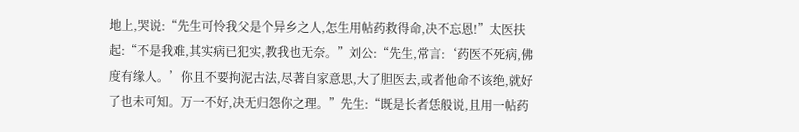地上,哭说:“先生可怜我父是个异乡之人,怎生用帖药救得命,决不忘恩!”太医扶起:“不是我难,其实病已犯实,教我也无奈。”刘公:“先生,常言:‘药医不死病,佛度有缘人。’你且不要拘泥古法,尽著自家意思,大了胆医去,或者他命不该绝,就好了也未可知。万一不好,决无归怨你之理。”先生:“既是长者恁般说,且用一帖药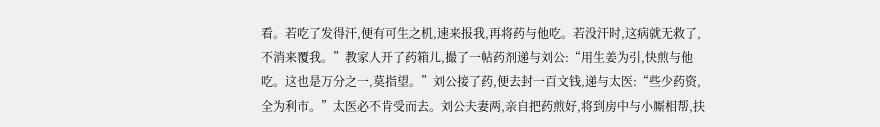看。若吃了发得汗,便有可生之机,速来报我,再将药与他吃。若没汗时,这病就无救了,不消来覆我。”教家人开了药箱儿,撮了一帖药剂递与刘公:“用生姜为引,快煎与他吃。这也是万分之一,莫指望。”刘公接了药,便去封一百文钱,递与太医:“些少药资,全为利市。”太医必不肯受而去。刘公夫妻两,亲自把药煎好,将到房中与小厮相帮,扶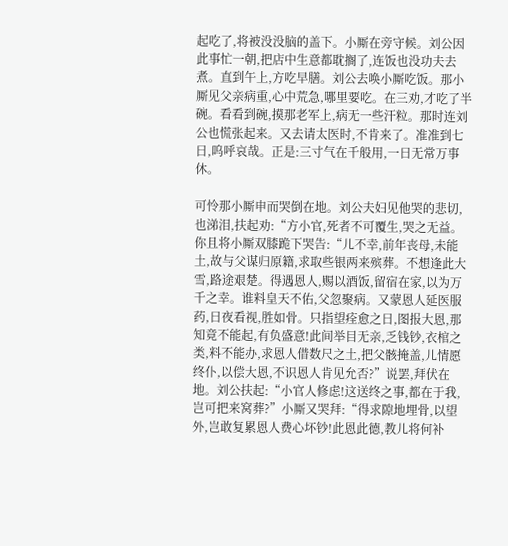起吃了,将被没没脑的盖下。小厮在旁守候。刘公因此事忙一朝,把店中生意都耽搁了,连饭也没功夫去煮。直到午上,方吃早膳。刘公去唤小厮吃饭。那小厮见父亲病重,心中荒急,哪里要吃。在三劝,才吃了半碗。看看到碗,摸那老军上,病无一些汗粒。那时连刘公也慌张起来。又去请太医时,不肯来了。准准到七日,呜呼哀哉。正是:三寸气在千般用,一日无常万事休。

可怜那小厮申而哭倒在地。刘公夫妇见他哭的悲切,也涕泪,扶起劝:“方小官,死者不可覆生,哭之无益。你且将小厮双膝跪下哭告:“儿不幸,前年丧母,未能土,故与父谋归原籍,求取些银两来殡葬。不想逢此大雪,路途艰楚。得遇恩人,赐以酒饭,留宿在家,以为万千之幸。谁料皇天不佑,父忽聚病。又蒙恩人延医服药,日夜看视,胜如骨。只指望痊愈之日,图报大恩,那知竟不能起,有负盛意!此间举目无亲,乏钱钞,衣棺之类,料不能办,求恩人借数尺之土,把父骸掩盖,儿情愿终仆,以偿大恩,不识恩人肯见允否?”说罢,拜伏在地。刘公扶起:“小官人修虑!这送终之事,都在于我,岂可把来窝葬?”小厮又哭拜:“得求隙地埋骨,以望外,岂敢复累恩人费心坏钞!此恩此德,教儿将何补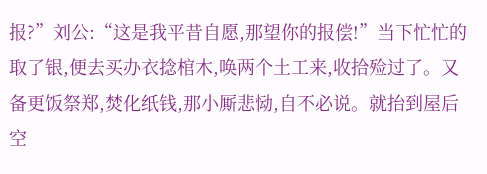报?”刘公:“这是我平昔自愿,那望你的报偿!”当下忙忙的取了银,便去买办衣捻棺木,唤两个土工来,收拾殓过了。又备更饭祭郑,焚化纸钱,那小厮悲恸,自不必说。就抬到屋后空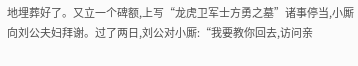地埋葬好了。又立一个碑额,上写“龙虎卫军士方勇之墓”诸事停当,小厮向刘公夫妇拜谢。过了两日,刘公对小厮:“我要教你回去,访问亲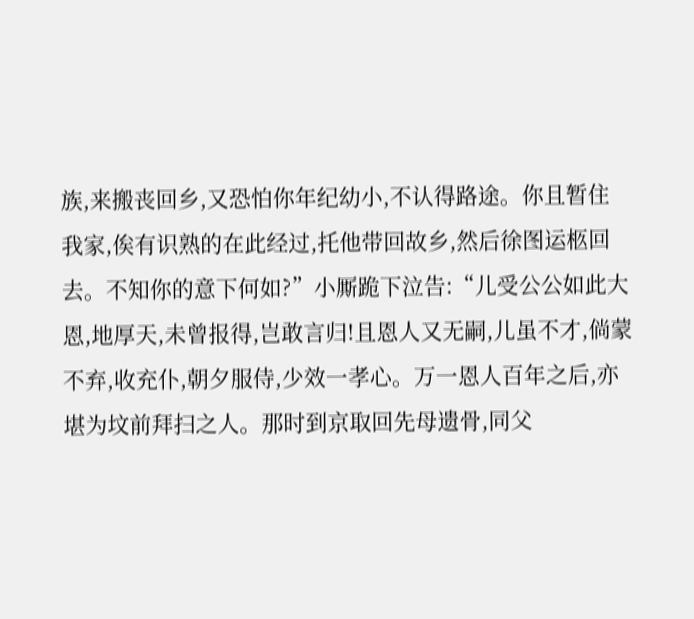族,来搬丧回乡,又恐怕你年纪幼小,不认得路途。你且暂住我家,俟有识熟的在此经过,托他带回故乡,然后徐图运柩回去。不知你的意下何如?”小厮跪下泣告:“儿受公公如此大恩,地厚天,未曾报得,岂敢言归!且恩人又无嗣,儿虽不才,倘蒙不弃,收充仆,朝夕服侍,少效一孝心。万一恩人百年之后,亦堪为坟前拜扫之人。那时到京取回先母遗骨,同父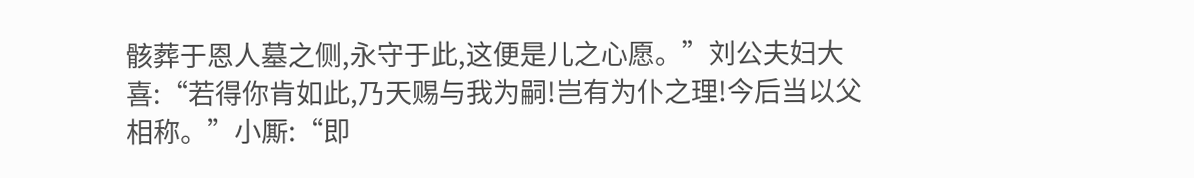骸葬于恩人墓之侧,永守于此,这便是儿之心愿。”刘公夫妇大喜:“若得你肯如此,乃天赐与我为嗣!岂有为仆之理!今后当以父相称。”小厮:“即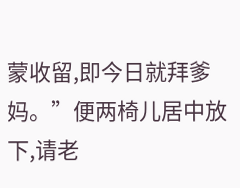蒙收留,即今日就拜爹妈。”便两椅儿居中放下,请老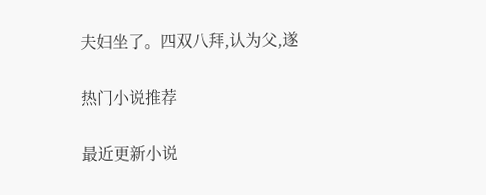夫妇坐了。四双八拜,认为父,遂

热门小说推荐

最近更新小说